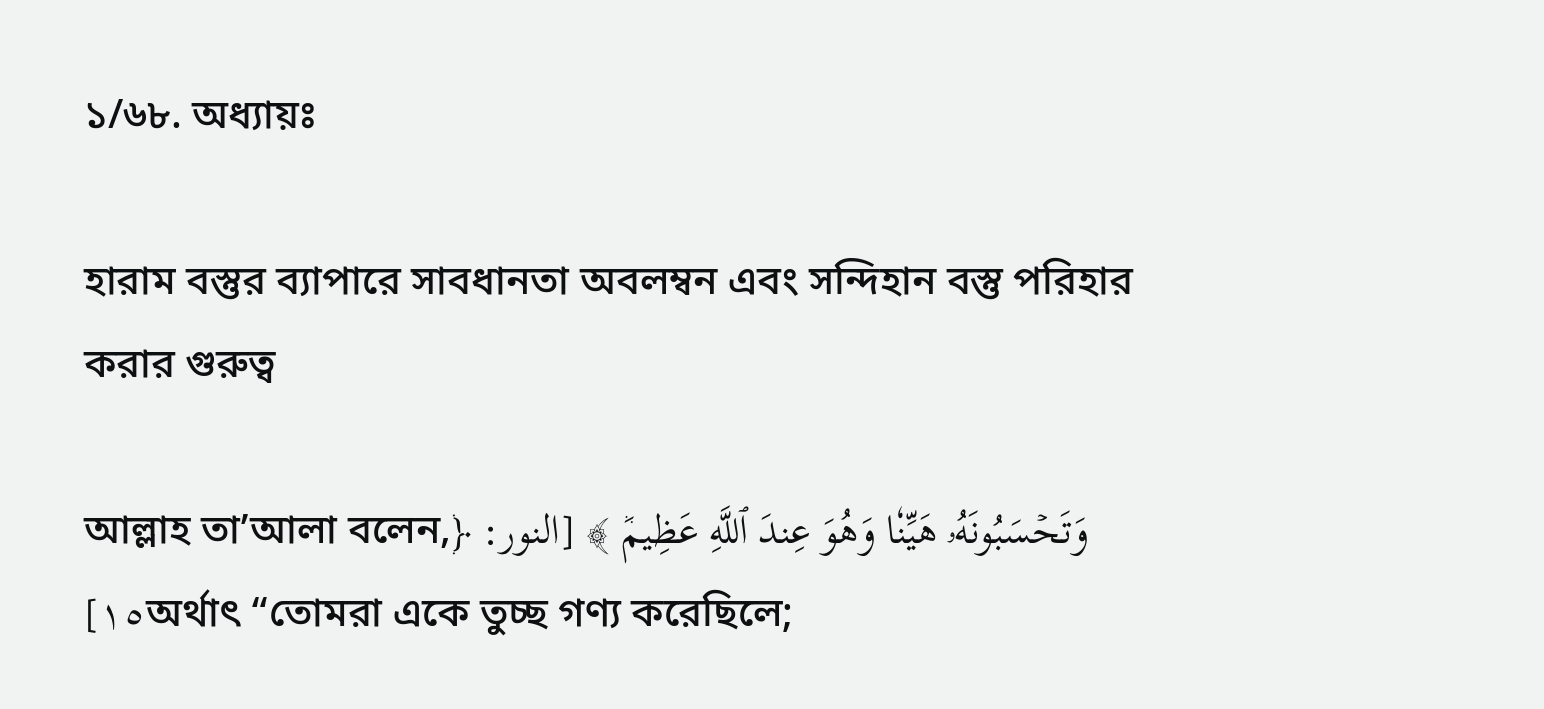১/৬৮. অধ্যায়ঃ

হারাম বস্তুর ব্যাপারে সাবধানতা অবলম্বন এবং সন্দিহান বস্তু পরিহার করার গুরুত্ব

আল্লাহ তা’আলা বলেন,﴿ وَتَحۡسَبُونَهُۥ هَيِّنٗا وَهُوَ عِندَ ٱللَّهِ عَظِيمٞ ﴾ [النور: ١٥]অর্থাৎ “তোমরা একে তুচ্ছ গণ্য করেছিলে;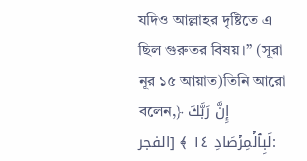যদিও আল্লাহর দৃষ্টিতে এ ছিল গুরুতর বিষয়।” (সূরা নূর ১৫ আয়াত)তিনি আরো বলেন,﴿ إِنَّ رَبَّكَ لَبِٱلۡمِرۡصَادِ ١٤ ﴾ [الفجر: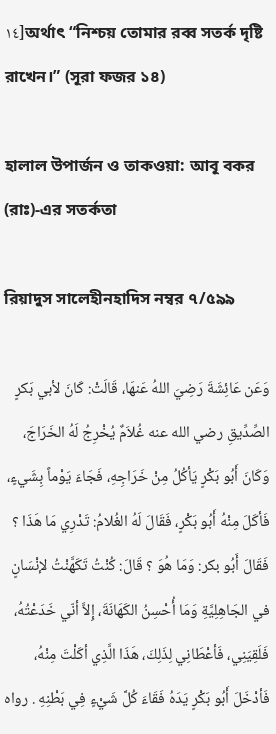١٤]অর্থাৎ “নিশ্চয় তোমার রব্ব সতর্ক দৃষ্টি রাখেন।” (সূরা ফজর ১৪)

হালাল উপার্জন ও তাকওয়া: আবূ বকর (রাঃ)-এর সতর্কতা

রিয়াদুস সালেহীনহাদিস নম্বর ৭/৫৯৯

وَعَن عَائِشَةَ رَضِيَ اللهُ عَنهَا، قَالَتْ: كَانَ لأبي بَكرٍ الصِّدِّيقِ رضي الله عنه غُلاَمٌ يُخْرِجُ لَهُ الخَرَاجَ، وَكَانَ أَبُو بَكْرٍ يَأكُلُ مِنْ خَرَاجِهِ، فَجَاءَ يَوْماً بِشَيءٍ، فَأكَلَ مِنْهُ أَبُو بَكْرٍ، فَقَالَ لَهُ الغُلامُ: تَدْرِي مَا هَذَا ؟ فَقَالَ أَبُو بكر: وَمَا هُوَ ؟ قَالَ: كُنْتُ تَكَهَّنْتُ لإنْسَانٍ في الجَاهِلِيَّةِ وَمَا أُحْسِنُ الكَهَانَةَ، إِلاَّ أنّي خَدَعْتُهُ، فَلَقِيَنِي، فَأعْطَانِي لِذَلِكَ، هَذَا الَّذِي أكَلْتَ مِنْهُ، فَأدْخَلَ أَبُو بَكْرٍ يَدَهُ فَقَاءَ كُلَّ شَيْءٍ فِي بَطْنِهِ . رواه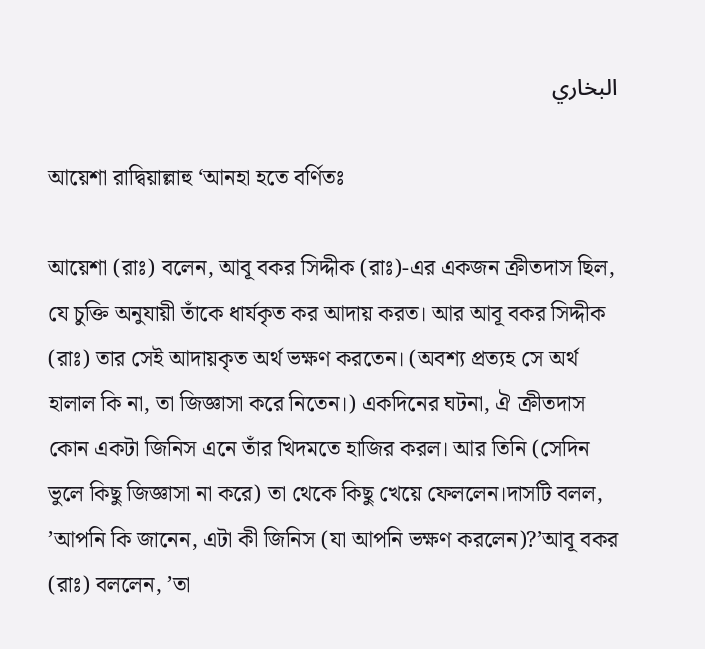البخاري

আয়েশা রাদ্বিয়াল্লাহু ‘আনহা হতে বর্ণিতঃ

আয়েশা (রাঃ) বলেন, আবূ বকর সিদ্দীক (রাঃ)-এর একজন ক্রীতদাস ছিল, যে চুক্তি অনুযায়ী তাঁকে ধার্যকৃত কর আদায় করত। আর আবূ বকর সিদ্দীক (রাঃ) তার সেই আদায়কৃত অর্থ ভক্ষণ করতেন। (অবশ্য প্রত্যহ সে অর্থ হালাল কি না, তা জিজ্ঞাসা করে নিতেন।) একদিনের ঘটনা, ঐ ক্রীতদাস কোন একটা জিনিস এনে তাঁর খিদমতে হাজির করল। আর তিনি (সেদিন ভুলে কিছু জিজ্ঞাসা না করে) তা থেকে কিছু খেয়ে ফেললেন।দাসটি বলল, ’আপনি কি জানেন, এটা কী জিনিস (যা আপনি ভক্ষণ করলেন)?’আবূ বকর (রাঃ) বললেন, ’তা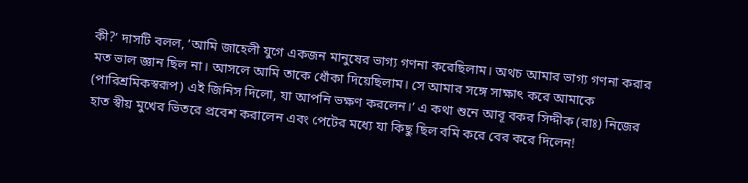কী?’ দাসটি বলল, ’আমি জাহেলী যুগে একজন মানুষের ভাগ্য গণনা করেছিলাম। অথচ আমার ভাগ্য গণনা করার মত ভাল জ্ঞান ছিল না। আসলে আমি তাকে ধোঁকা দিয়েছিলাম। সে আমার সঙ্গে সাক্ষাৎ করে আমাকে (পারিশ্রমিকস্বরূপ) এই জিনিস দিলো, যা আপনি ভক্ষণ করলেন।’ এ কথা শুনে আবূ বকর সিদ্দীক (রাঃ) নিজের হাত স্বীয় মুখের ভিতরে প্রবেশ করালেন এবং পেটের মধ্যে যা কিছু ছিল বমি করে বের করে দিলেন!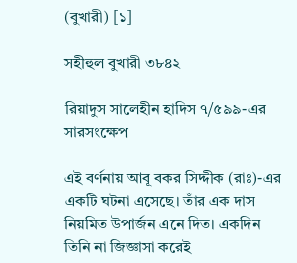(বুখারী) [১]

সহীহুল বুখারী ৩৮৪২

রিয়াদুস সালেহীন হাদিস ৭/৫৯৯-এর সারসংক্ষেপ

এই বর্ণনায় আবূ বকর সিদ্দীক (রাঃ)-এর একটি ঘটনা এসেছে। তাঁর এক দাস নিয়মিত উপার্জন এনে দিত। একদিন তিনি না জিজ্ঞাসা করেই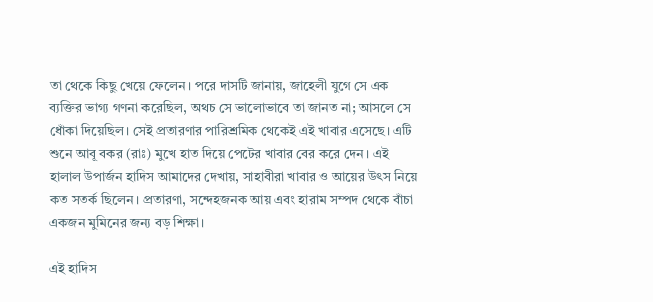তা থেকে কিছু খেয়ে ফেলেন। পরে দাসটি জানায়, জাহেলী যুগে সে এক ব্যক্তির ভাগ্য গণনা করেছিল, অথচ সে ভালোভাবে তা জানত না; আসলে সে ধোঁকা দিয়েছিল। সেই প্রতারণার পারিশ্রমিক থেকেই এই খাবার এসেছে। এটি শুনে আবূ বকর (রাঃ) মুখে হাত দিয়ে পেটের খাবার বের করে দেন। এই হালাল উপার্জন হাদিস আমাদের দেখায়, সাহাবীরা খাবার ও আয়ের উৎস নিয়ে কত সতর্ক ছিলেন। প্রতারণা, সন্দেহজনক আয় এবং হারাম সম্পদ থেকে বাঁচা একজন মুমিনের জন্য বড় শিক্ষা।

এই হাদিস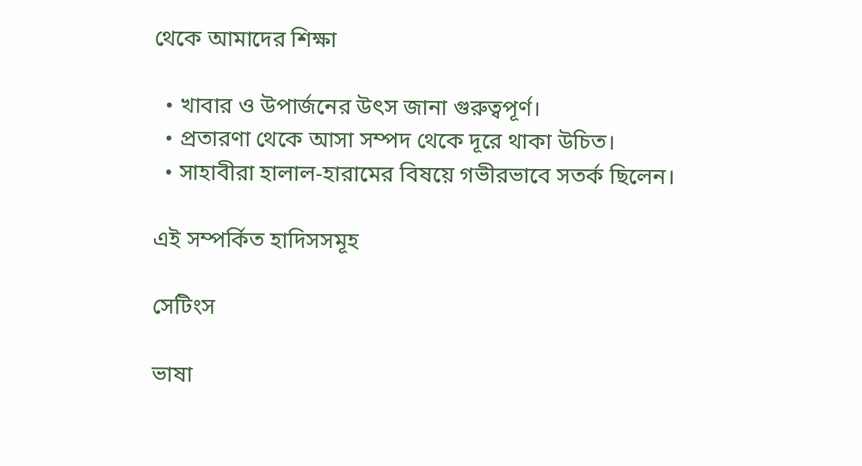থেকে আমাদের শিক্ষা

  • খাবার ও উপার্জনের উৎস জানা গুরুত্বপূর্ণ।
  • প্রতারণা থেকে আসা সম্পদ থেকে দূরে থাকা উচিত।
  • সাহাবীরা হালাল-হারামের বিষয়ে গভীরভাবে সতর্ক ছিলেন।

এই সম্পর্কিত হাদিসসমূহ

সেটিংস

ভাষা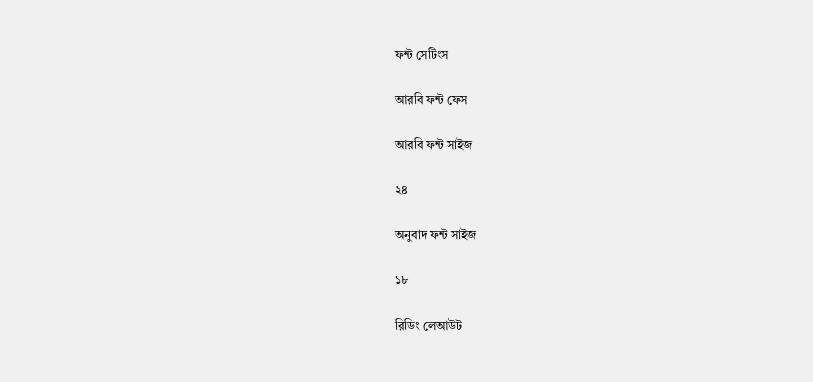ফন্ট সেটিংস

আরবি ফন্ট ফেস

আরবি ফন্ট সাইজ

২৪

অনুবাদ ফন্ট সাইজ

১৮

রিডিং লেআউট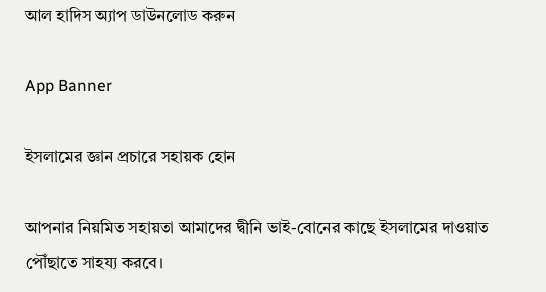আল হাদিস অ্যাপ ডাউনলোড করুন

App Banner

ইসলামের জ্ঞান প্রচারে সহায়ক হোন

আপনার নিয়মিত সহায়তা আমাদের দ্বীনি ভাই-বোনের কাছে ইসলামের দাওয়াত পৌঁছাতে সাহয্য করবে।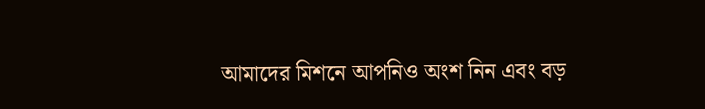আমাদের মিশনে আপনিও অংশ নিন এবং বড়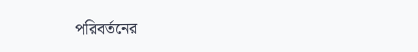পরিবর্তনের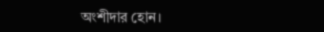অংশীদার হোন।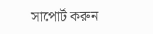সাপোর্ট করুন